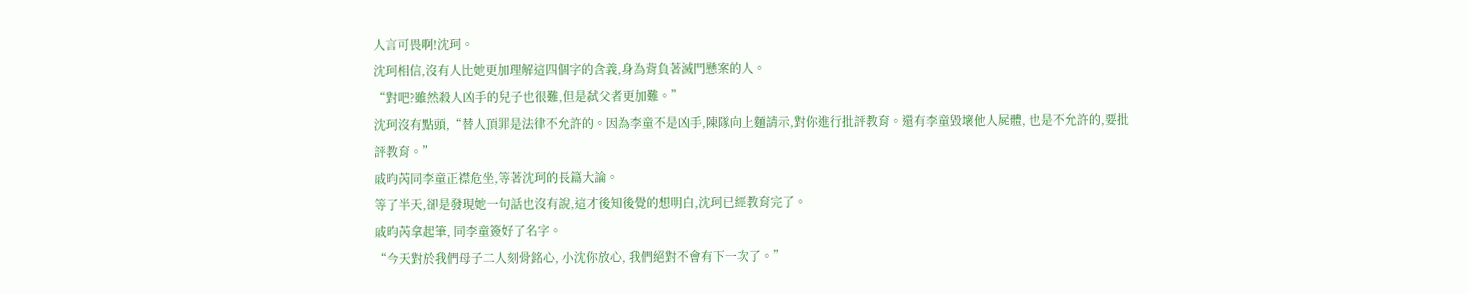人言可畏啊!沈珂。
沈珂相信,沒有人比她更加理解這四個字的含義,身為背負著滅門懸案的人。
“對吧?雖然殺人凶手的兒子也很難,但是弑父者更加難。”
沈珂沒有點頭,“替人頂罪是法律不允許的。因為李童不是凶手,陳隊向上麵請示,對你進行批評教育。還有李童毀壞他人屍體, 也是不允許的,要批評教育。”
戚昀芮同李童正襟危坐,等著沈珂的長篇大論。
等了半天,卻是發現她一句話也沒有說,這才後知後覺的想明白,沈珂已經教育完了。
戚昀芮拿起筆, 同李童簽好了名字。
“今天對於我們母子二人刻骨銘心, 小沈你放心, 我們絕對不會有下一次了。”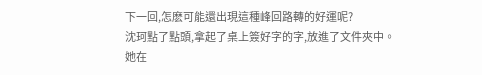下一回,怎麽可能還出現這種峰回路轉的好運呢?
沈珂點了點頭,拿起了桌上簽好字的字,放進了文件夾中。
她在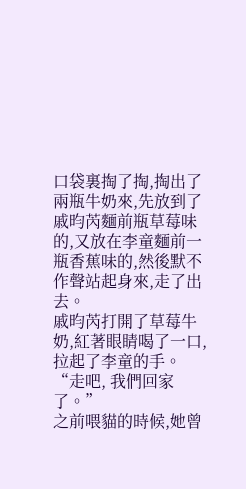口袋裏掏了掏,掏出了兩瓶牛奶來,先放到了戚昀芮麵前瓶草莓味的,又放在李童麵前一瓶香蕉味的,然後默不作聲站起身來,走了出去。
戚昀芮打開了草莓牛奶,紅著眼睛喝了一口,拉起了李童的手。
“走吧, 我們回家了。”
之前喂貓的時候,她曾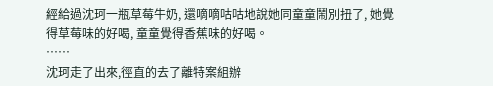經給過沈珂一瓶草莓牛奶, 還嘀嘀咕咕地說她同童童鬧別扭了, 她覺得草莓味的好喝, 童童覺得香蕉味的好喝。
……
沈珂走了出來,徑直的去了離特案組辦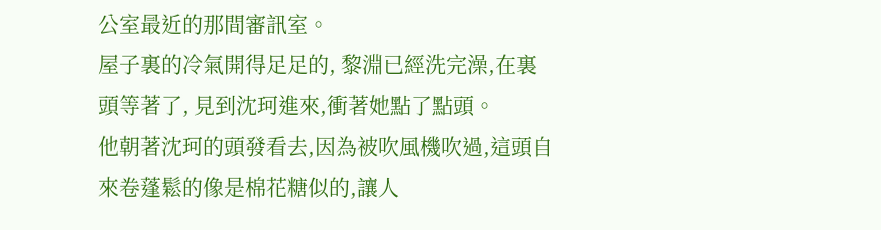公室最近的那間審訊室。
屋子裏的冷氣開得足足的, 黎淵已經洗完澡,在裏頭等著了, 見到沈珂進來,衝著她點了點頭。
他朝著沈珂的頭發看去,因為被吹風機吹過,這頭自來卷蓬鬆的像是棉花糖似的,讓人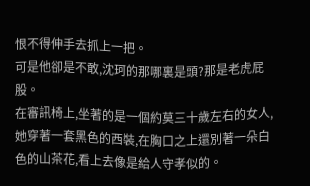恨不得伸手去抓上一把。
可是他卻是不敢,沈珂的那哪裏是頭?那是老虎屁股。
在審訊椅上,坐著的是一個約莫三十歲左右的女人,她穿著一套黑色的西裝,在胸口之上還別著一朵白色的山茶花,看上去像是給人守孝似的。